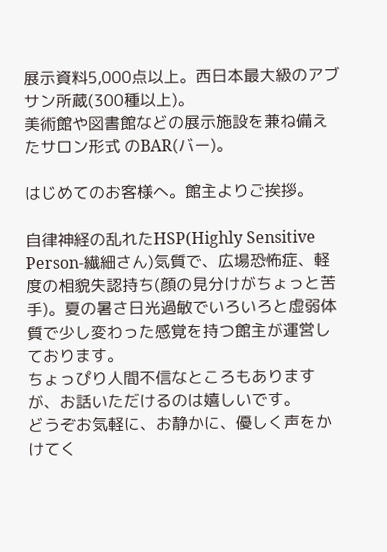展示資料5,000点以上。西日本最大級のアブサン所蔵(300種以上)。
美術館や図書館などの展示施設を兼ね備えたサロン形式 のBAR(バー)。

はじめてのお客様へ。館主よりご挨拶。

自律神経の乱れたHSP(Highly Sensitive Person-繊細さん)気質で、広場恐怖症、軽度の相貌失認持ち(顔の見分けがちょっと苦手)。夏の暑さ日光過敏でいろいろと虚弱体質で少し変わった感覚を持つ館主が運営しております。
ちょっぴり人間不信なところもありますが、お話いただけるのは嬉しいです。
どうぞお気軽に、お静かに、優しく声をかけてく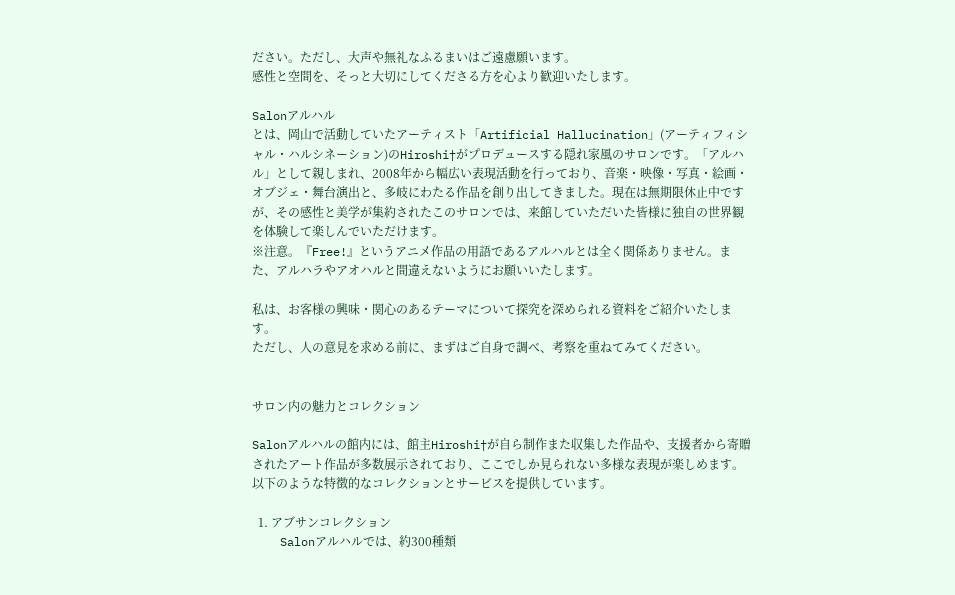ださい。ただし、大声や無礼なふるまいはご遠慮願います。
感性と空間を、そっと大切にしてくださる方を心より歓迎いたします。

Salonアルハル
とは、岡山で活動していたアーティスト「Artificial Hallucination」(アーティフィシャル・ハルシネーション)のHiroshi†がプロデュースする隠れ家風のサロンです。「アルハル」として親しまれ、2008年から幅広い表現活動を行っており、音楽・映像・写真・絵画・オブジェ・舞台演出と、多岐にわたる作品を創り出してきました。現在は無期限休止中ですが、その感性と美学が集約されたこのサロンでは、来館していただいた皆様に独自の世界観を体験して楽しんでいただけます。
※注意。『Free!』というアニメ作品の用語であるアルハルとは全く関係ありません。また、アルハラやアオハルと間違えないようにお願いいたします。

私は、お客様の興味・関心のあるテーマについて探究を深められる資料をご紹介いたします。
ただし、人の意見を求める前に、まずはご自身で調べ、考察を重ねてみてください。


サロン内の魅力とコレクション

Salonアルハルの館内には、館主Hiroshi†が自ら制作また収集した作品や、支援者から寄贈されたアート作品が多数展示されており、ここでしか見られない多様な表現が楽しめます。以下のような特徴的なコレクションとサービスを提供しています。

  1. アブサンコレクション
    Salonアルハルでは、約300種類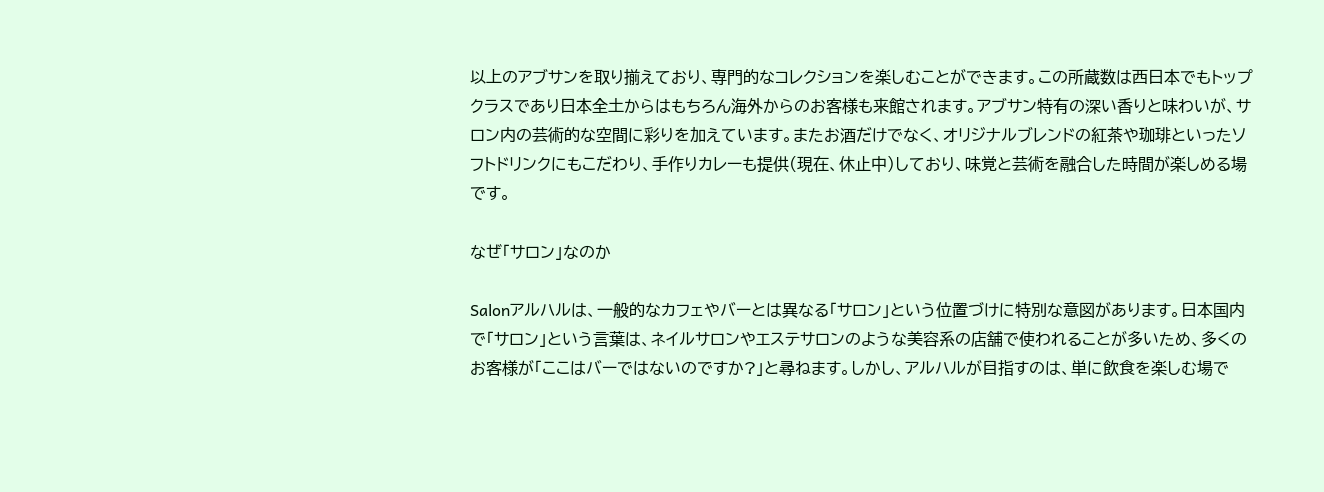以上のアブサンを取り揃えており、専門的なコレクションを楽しむことができます。この所蔵数は西日本でもトップクラスであり日本全土からはもちろん海外からのお客様も来館されます。アブサン特有の深い香りと味わいが、サロン内の芸術的な空間に彩りを加えています。またお酒だけでなく、オリジナルブレンドの紅茶や珈琲といったソフトドリンクにもこだわり、手作りカレーも提供(現在、休止中)しており、味覚と芸術を融合した時間が楽しめる場です。

なぜ「サロン」なのか

Salonアルハルは、一般的なカフェやバーとは異なる「サロン」という位置づけに特別な意図があります。日本国内で「サロン」という言葉は、ネイルサロンやエステサロンのような美容系の店舗で使われることが多いため、多くのお客様が「ここはバーではないのですか?」と尋ねます。しかし、アルハルが目指すのは、単に飲食を楽しむ場で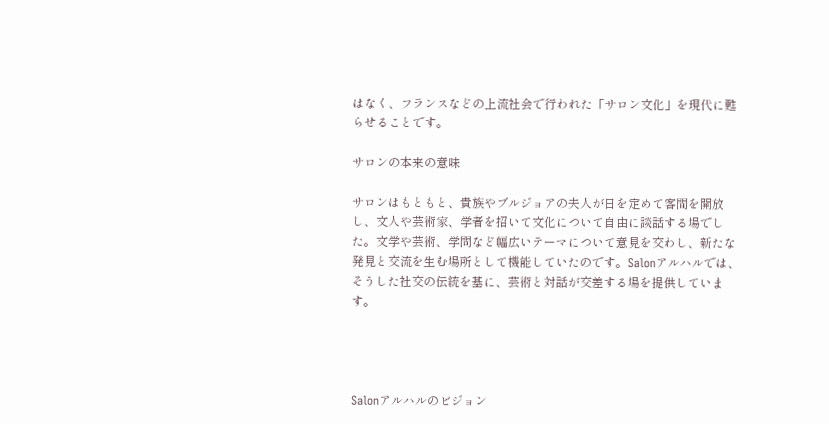はなく、フランスなどの上流社会で行われた「サロン文化」を現代に甦らせることです。

サロンの本来の意味

サロンはもともと、貴族やブルジョアの夫人が日を定めて客間を開放し、文人や芸術家、学者を招いて文化について自由に談話する場でした。文学や芸術、学問など幅広いテーマについて意見を交わし、新たな発見と交流を生む場所として機能していたのです。Salonアルハルでは、そうした社交の伝統を基に、芸術と対話が交差する場を提供しています。




Salonアルハルのビジョン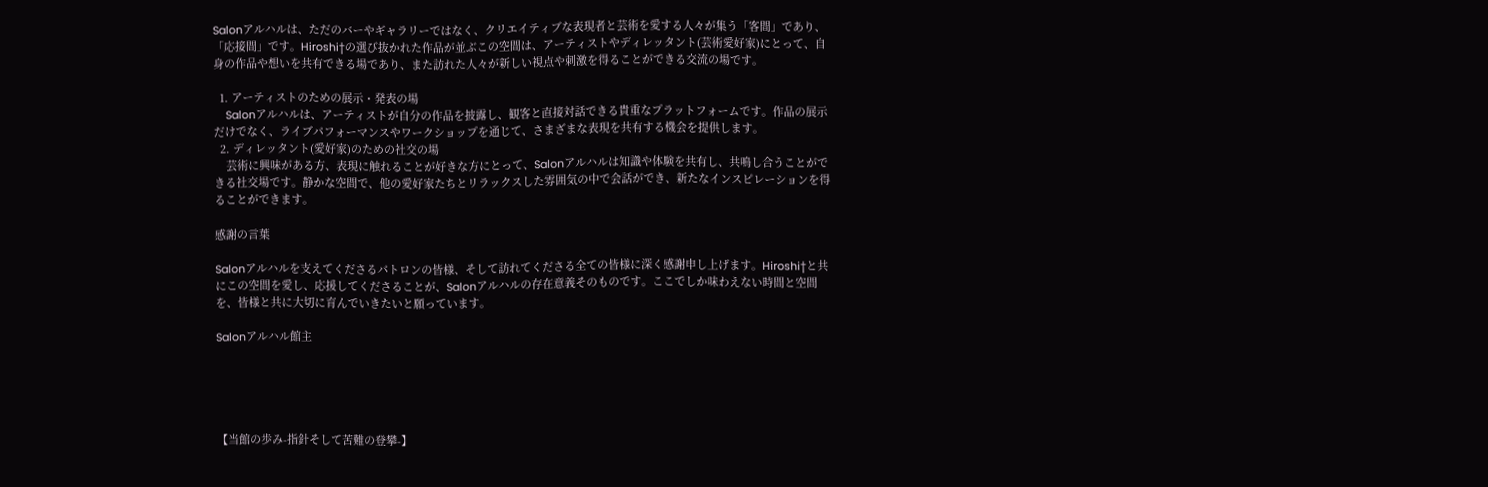Salonアルハルは、ただのバーやギャラリーではなく、クリエイティブな表現者と芸術を愛する人々が集う「客間」であり、「応接間」です。Hiroshi†の選び抜かれた作品が並ぶこの空間は、アーティストやディレッタント(芸術愛好家)にとって、自身の作品や想いを共有できる場であり、また訪れた人々が新しい視点や刺激を得ることができる交流の場です。

  1. アーティストのための展示・発表の場
    Salonアルハルは、アーティストが自分の作品を披露し、観客と直接対話できる貴重なプラットフォームです。作品の展示だけでなく、ライブパフォーマンスやワークショップを通じて、さまざまな表現を共有する機会を提供します。
  2. ディレッタント(愛好家)のための社交の場
    芸術に興味がある方、表現に触れることが好きな方にとって、Salonアルハルは知識や体験を共有し、共鳴し合うことができる社交場です。静かな空間で、他の愛好家たちとリラックスした雰囲気の中で会話ができ、新たなインスピレーションを得ることができます。

感謝の言葉

Salonアルハルを支えてくださるパトロンの皆様、そして訪れてくださる全ての皆様に深く感謝申し上げます。Hiroshi†と共にこの空間を愛し、応援してくださることが、Salonアルハルの存在意義そのものです。ここでしか味わえない時間と空間を、皆様と共に大切に育んでいきたいと願っています。

Salonアルハル館主





【当館の歩み-指針そして苦難の登攀-】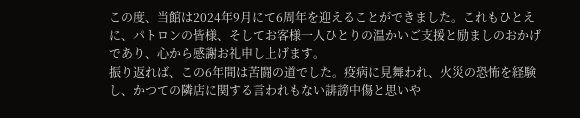この度、当館は2024年9月にて6周年を迎えることができました。これもひとえに、パトロンの皆様、そしてお客様一人ひとりの温かいご支援と励ましのおかげであり、心から感謝お礼申し上げます。
振り返れば、この6年間は苦闘の道でした。疫病に見舞われ、火災の恐怖を経験し、かつての隣店に関する言われもない誹謗中傷と思いや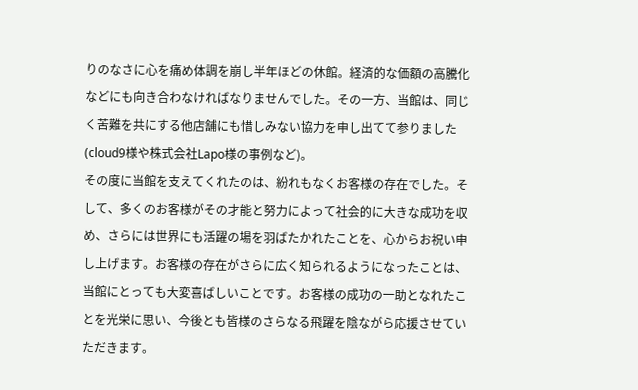りのなさに心を痛め体調を崩し半年ほどの休館。経済的な価額の高騰化などにも向き合わなければなりませんでした。その一方、当館は、同じく苦難を共にする他店舗にも惜しみない協力を申し出てて参りました(cloud9様や株式会社Lapo様の事例など)。
その度に当館を支えてくれたのは、紛れもなくお客様の存在でした。そして、多くのお客様がその才能と努力によって社会的に大きな成功を収め、さらには世界にも活躍の場を羽ばたかれたことを、心からお祝い申し上げます。お客様の存在がさらに広く知られるようになったことは、当館にとっても大変喜ばしいことです。お客様の成功の一助となれたことを光栄に思い、今後とも皆様のさらなる飛躍を陰ながら応援させていただきます。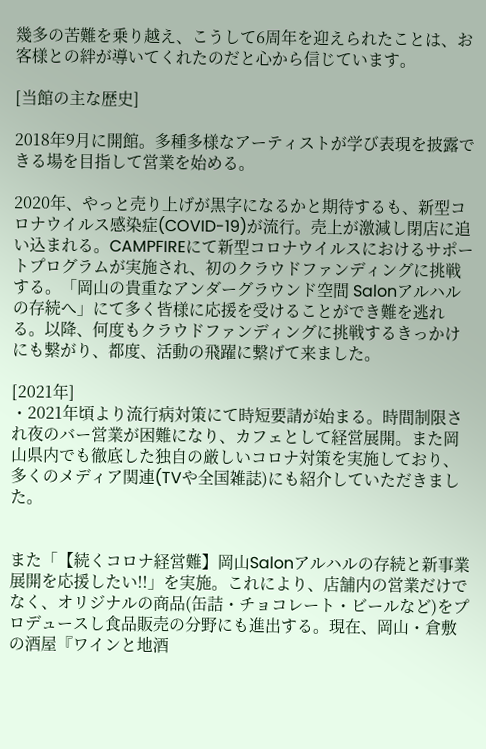幾多の苦難を乗り越え、こうして6周年を迎えられたことは、お客様との絆が導いてくれたのだと心から信じています。

[当館の主な歴史]

2018年9月に開館。多種多様なアーティストが学び表現を披露できる場を目指して営業を始める。

2020年、やっと売り上げが黒字になるかと期待するも、新型コロナウイルス感染症(COVID-19)が流行。売上が激減し閉店に追い込まれる。CAMPFIREにて新型コロナウイルスにおけるサポートプログラムが実施され、初のクラウドファンディングに挑戦する。「岡山の貴重なアンダーグラウンド空間 Salonアルハルの存続へ」にて多く皆様に応援を受けることができ難を逃れる。以降、何度もクラウドファンディングに挑戦するきっかけにも繋がり、都度、活動の飛躍に繋げて来ました。

[2021年]
・2021年頃より流行病対策にて時短要請が始まる。時間制限され夜のバー営業が困難になり、カフェとして経営展開。また岡山県内でも徹底した独自の厳しいコロナ対策を実施しており、多くのメディア関連(TVや全国雑誌)にも紹介していただきました。


また「【続くコロナ経営難】岡山Salonアルハルの存続と新事業展開を応援したい!!」を実施。これにより、店舗内の営業だけでなく、オリジナルの商品(缶詰・チョコレート・ビールなど)をプロデュースし食品販売の分野にも進出する。現在、岡山・倉敷の酒屋『ワインと地酒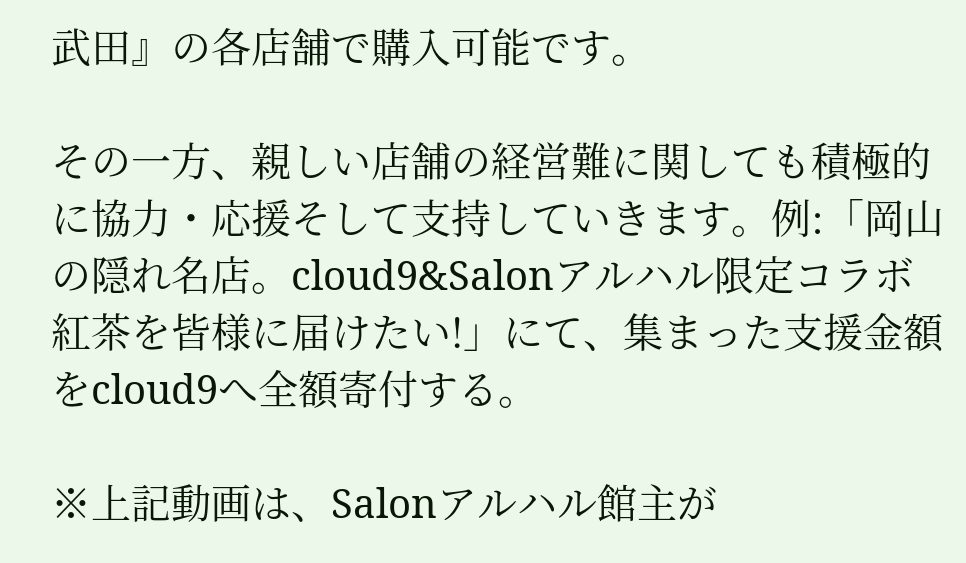武田』の各店舗で購入可能です。

その一方、親しい店舗の経営難に関しても積極的に協力・応援そして支持していきます。例:「岡山の隠れ名店。cloud9&Salonアルハル限定コラボ紅茶を皆様に届けたい!」にて、集まった支援金額をcloud9へ全額寄付する。

※上記動画は、Salonアルハル館主が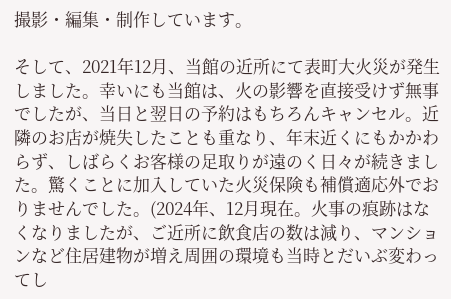撮影・編集・制作しています。

そして、2021年12月、当館の近所にて表町大火災が発生しました。幸いにも当館は、火の影響を直接受けず無事でしたが、当日と翌日の予約はもちろんキャンセル。近隣のお店が焼失したことも重なり、年末近くにもかかわらず、しばらくお客様の足取りが遠のく日々が続きました。驚くことに加入していた火災保険も補償適応外でおりませんでした。(2024年、12月現在。火事の痕跡はなくなりましたが、ご近所に飲食店の数は減り、マンションなど住居建物が増え周囲の環境も当時とだいぶ変わってし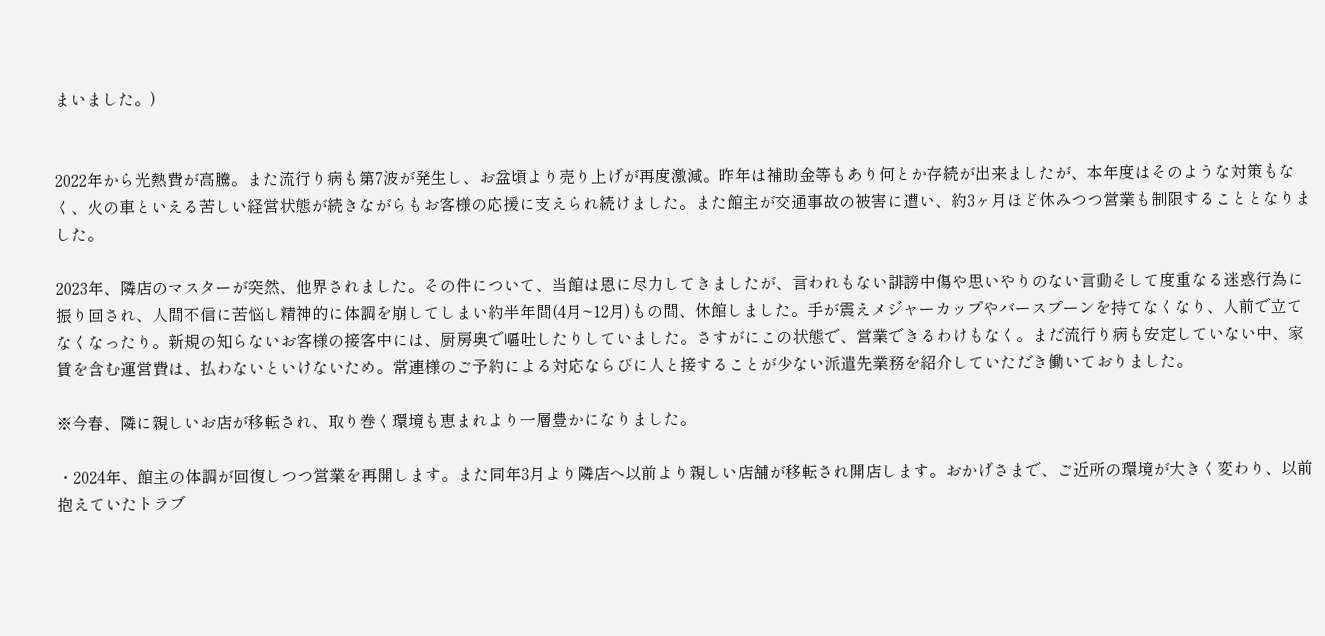まいました。)


2022年から光熱費が高騰。また流行り病も第7波が発生し、お盆頃より売り上げが再度激減。昨年は補助金等もあり何とか存続が出来ましたが、本年度はそのような対策もなく、火の車といえる苦しい経営状態が続きながらもお客様の応援に支えられ続けました。また館主が交通事故の被害に遭い、約3ヶ月ほど休みつつ営業も制限することとなりました。

2023年、隣店のマスターが突然、他界されました。その件について、当館は恩に尽力してきましたが、言われもない誹謗中傷や思いやりのない言動そして度重なる迷惑行為に振り回され、人間不信に苦悩し精神的に体調を崩してしまい約半年間(4月~12月)もの間、休館しました。手が震えメジャーカップやバースプーンを持てなくなり、人前で立てなくなったり。新規の知らないお客様の接客中には、厨房奥で嘔吐したりしていました。さすがにこの状態で、営業できるわけもなく。まだ流行り病も安定していない中、家賃を含む運営費は、払わないといけないため。常連様のご予約による対応ならびに人と接することが少ない派遣先業務を紹介していただき働いておりました。

※今春、隣に親しいお店が移転され、取り巻く環境も恵まれより一層豊かになりました。

・2024年、館主の体調が回復しつつ営業を再開します。また同年3月より隣店へ以前より親しい店舗が移転され開店します。おかげさまで、ご近所の環境が大きく変わり、以前抱えていたトラブ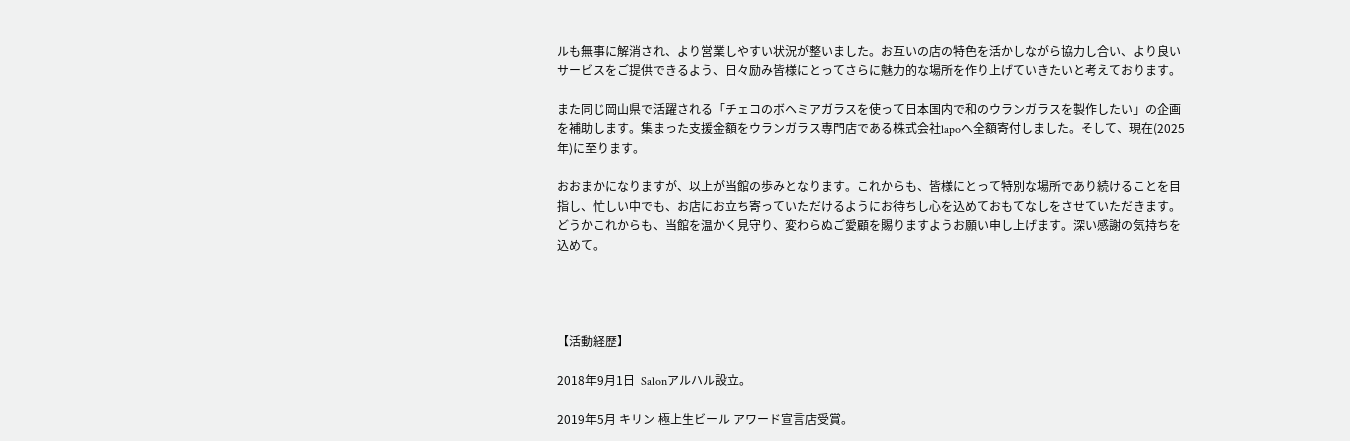ルも無事に解消され、より営業しやすい状況が整いました。お互いの店の特色を活かしながら協力し合い、より良いサービスをご提供できるよう、日々励み皆様にとってさらに魅力的な場所を作り上げていきたいと考えております。

また同じ岡山県で活躍される「チェコのボヘミアガラスを使って日本国内で和のウランガラスを製作したい」の企画を補助します。集まった支援金額をウランガラス専門店である株式会社lapoへ全額寄付しました。そして、現在(2025年)に至ります。

おおまかになりますが、以上が当館の歩みとなります。これからも、皆様にとって特別な場所であり続けることを目指し、忙しい中でも、お店にお立ち寄っていただけるようにお待ちし心を込めておもてなしをさせていただきます。どうかこれからも、当館を温かく見守り、変わらぬご愛顧を賜りますようお願い申し上げます。深い感謝の気持ちを込めて。




【活動経歴】

2018年9月1日  Salonアルハル設立。

2019年5月 キリン 極上生ビール アワード宣言店受賞。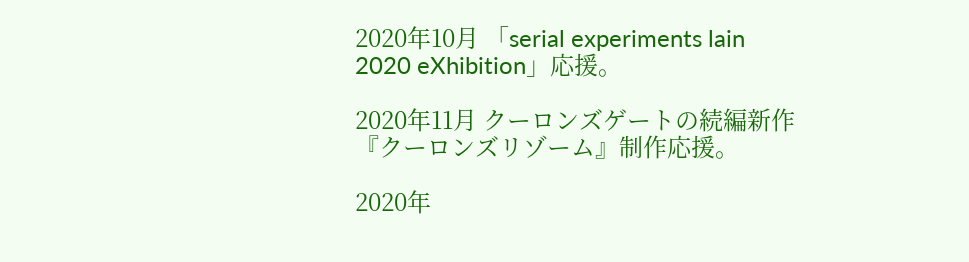2020年10月 「serial experiments lain 2020 eXhibition」応援。

2020年11月 クーロンズゲートの続編新作『クーロンズリゾーム』制作応援。

2020年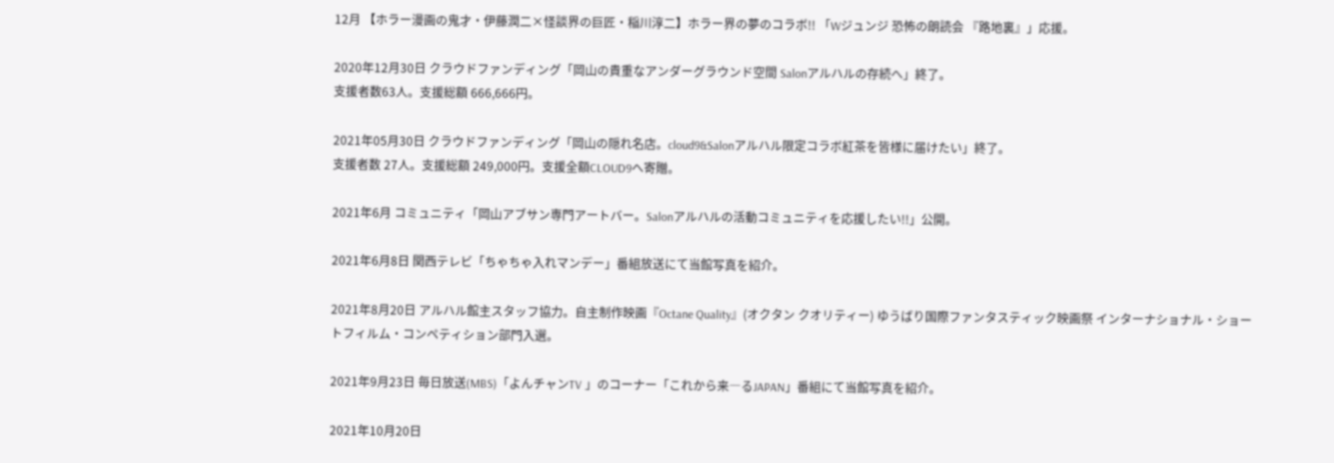12月 【ホラー漫画の鬼才・伊藤潤二×怪談界の巨匠・稲川淳二】ホラー界の夢のコラボ!! 「Wジュンジ 恐怖の朗読会 『路地裏』」応援。

2020年12月30日 クラウドファンディング「岡山の貴重なアンダーグラウンド空間 Salonアルハルの存続へ」終了。
支援者数63人。支援総額 666,666円。

2021年05月30日 クラウドファンディング「岡山の隠れ名店。cloud9&Salonアルハル限定コラボ紅茶を皆様に届けたい」終了。
支援者数 27人。支援総額 249,000円。支援全額CLOUD9へ寄贈。

2021年6月 コミュニティ「岡山アブサン専門アートバー。Salonアルハルの活動コミュニティを応援したい!!」公開。

2021年6月8日 関西テレビ「ちゃちゃ入れマンデー」番組放送にて当館写真を紹介。

2021年8月20日 アルハル館主スタッフ協力。自主制作映画『Octane Quality』(オクタン クオリティー) ゆうばり国際ファンタスティック映画祭 インターナショナル・ショートフィルム・コンペティション部門入選。

2021年9月23日 毎日放送(MBS)「よんチャンTV 」のコーナー「これから来―るJAPAN」番組にて当館写真を紹介。

2021年10月20日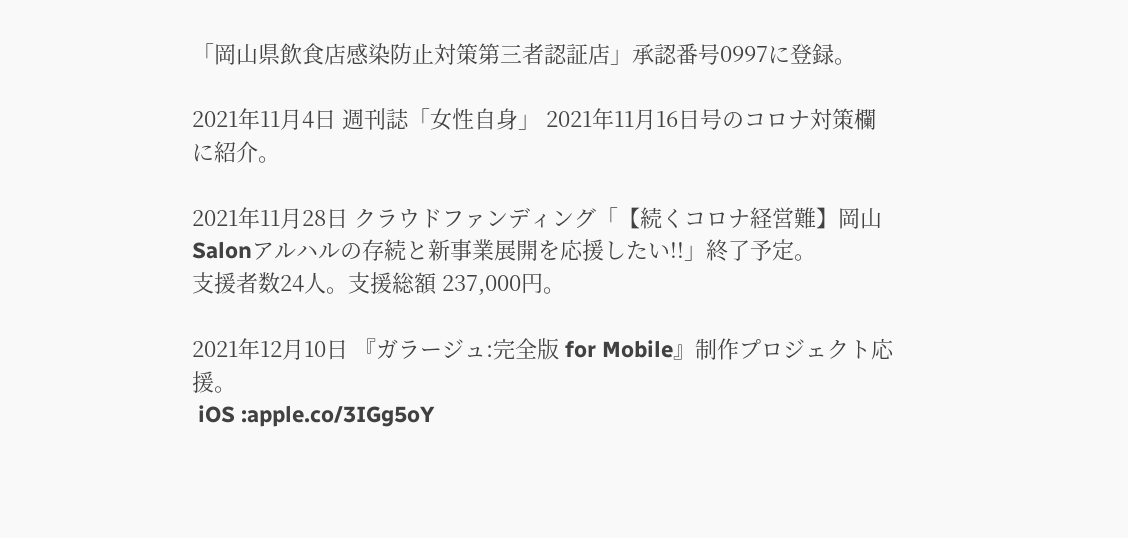「岡山県飲食店感染防止対策第三者認証店」承認番号0997に登録。

2021年11月4日 週刊誌「女性自身」 2021年11月16日号のコロナ対策欄に紹介。

2021年11月28日 クラウドファンディング「【続くコロナ経営難】岡山Salonアルハルの存続と新事業展開を応援したい!!」終了予定。
支援者数24人。支援総額 237,000円。

2021年12月10日 『ガラージュ:完全版 for Mobile』制作プロジェクト応援。
 iOS :apple.co/3IGg5oY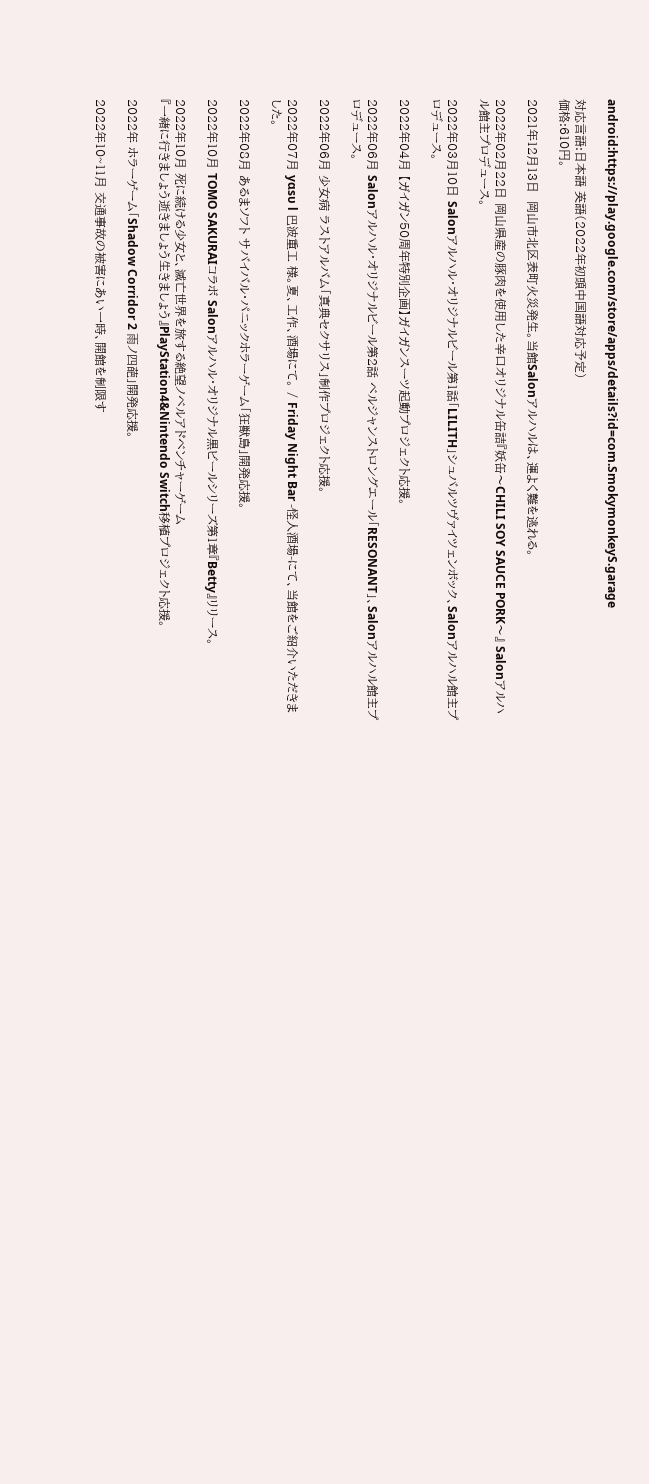android:https://play.google.com/store/apps/details?id=com.SmokymonkeyS.garage

対応言語:日本語 英語(2022年初頭中国語対応予定)
価格:610円。

2021年12月13日  岡山市北区表町火災発生。当館Salonアルハルは、運よく難を逃れる。

2022年02月22日 岡山県産の豚肉を使用した辛口オリジナル缶詰『妖缶〜CHILI SOY SAUCE PORK〜』 Salonアルハル館主プロデュース。

2022年03月10日 Salonアルハル・オリジナルビール第1話「LILITH」シュバルツヴァイツェンボック、Salonアルハル館主プロデュース。

2022年04月 【ガイガン50周年特別企画】ガイガンスーツ起動プロジェクト応援。

2022年06月 Salonアルハル・オリジナルビール第2話 ベルジャンストロングエール「RESONANT」、Salonアルハル館主プロデュース。

2022年06月 少女病 ラストアルバム「真典セクサリス」制作プロジェクト応援。

2022年07月 yαsυ l 巴波重工 様。夏、工作、酒場にて。 / Friday Night Bar -怪人酒場-にて、当館をご紹介いただきました。

2022年08月 あるまソフト サバイバル・パニックホラーゲーム「狂獣島」開発応援。

2022年10月 TOMO SAKURAIコラボ Salonアルハル・オリジナル黒ビールシリーズ第1章『Betty』リリース。

2022年10月 死に続ける少女と、滅亡世界を旅する絶望ノベルアドベンチャーゲーム
『一緒に行きましょう逝きましょう生きましょう』PlayStation4&Nintendo Switch移植プロジェクト応援。

2022年 ホラーゲーム「Shadow Corridor 2 雨ノ四葩」開発応援。

2022年10~11月 交通事故の被害にあい一時、開館を制限す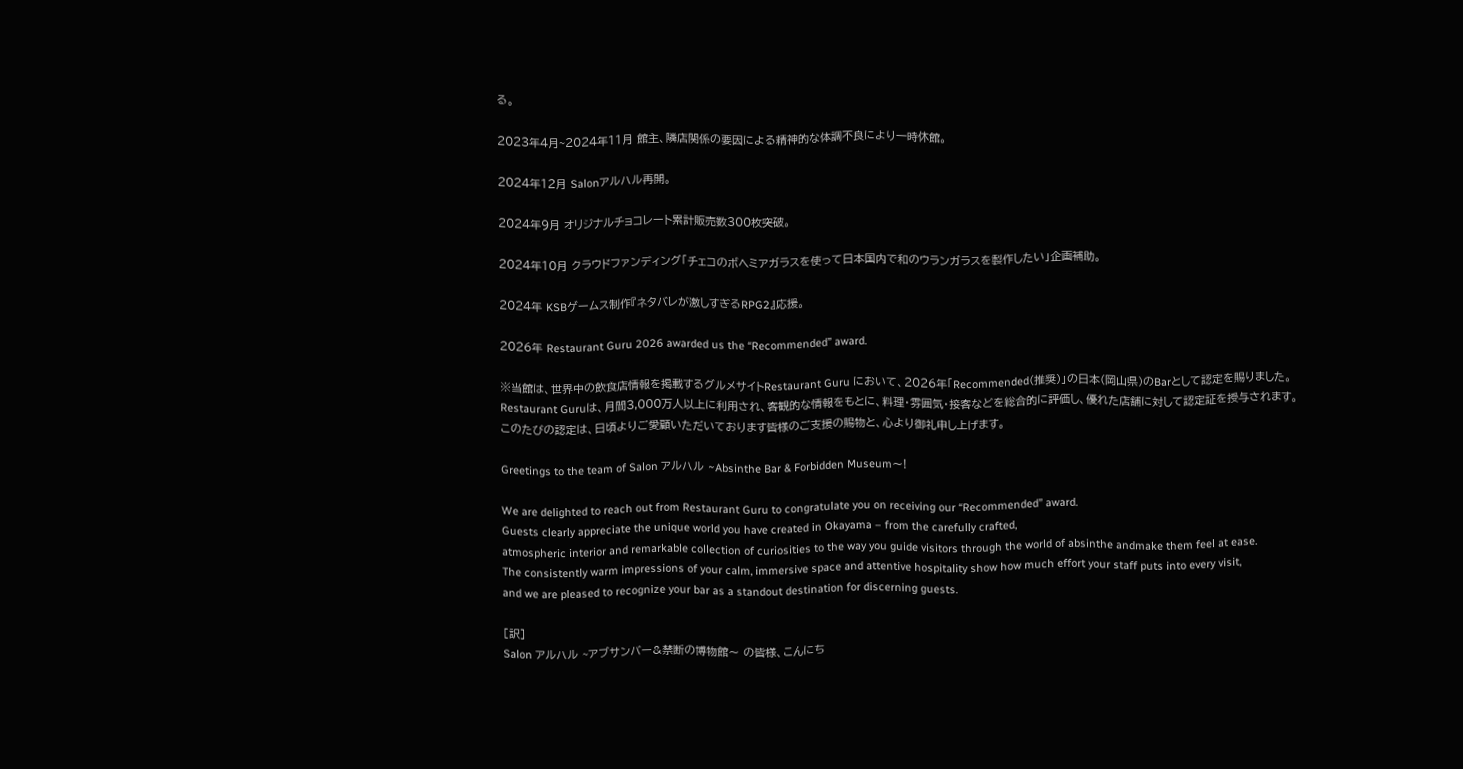る。

2023年4月~2024年11月 館主、隣店関係の要因による精神的な体調不良により一時休館。

2024年12月 Salonアルハル再開。

2024年9月 オリジナルチョコレート累計販売数300枚突破。

2024年10月 クラウドファンディング「チェコのボヘミアガラスを使って日本国内で和のウランガラスを製作したい」企画補助。

2024年 KSBゲームス制作『ネタバレが激しすぎるRPG2』応援。

2026年 Restaurant Guru 2026 awarded us the “Recommended” award.

※当館は、世界中の飲食店情報を掲載するグルメサイトRestaurant Guru において、2026年「Recommended(推奨)」の日本(岡山県)のBarとして認定を賜りました。
Restaurant Guruは、月間3,000万人以上に利用され、客観的な情報をもとに、料理・雰囲気・接客などを総合的に評価し、優れた店舗に対して認定証を授与されます。
このたびの認定は、日頃よりご愛顧いただいております皆様のご支援の賜物と、心より御礼申し上げます。

Greetings to the team of Salon アルハル ~Absinthe Bar & Forbidden Museum〜!

We are delighted to reach out from Restaurant Guru to congratulate you on receiving our “Recommended” award.
Guests clearly appreciate the unique world you have created in Okayama – from the carefully crafted,
atmospheric interior and remarkable collection of curiosities to the way you guide visitors through the world of absinthe andmake them feel at ease.
The consistently warm impressions of your calm, immersive space and attentive hospitality show how much effort your staff puts into every visit,
and we are pleased to recognize your bar as a standout destination for discerning guests.

[訳]
Salon アルハル ~アブサンバー&禁断の博物館〜 の皆様、こんにち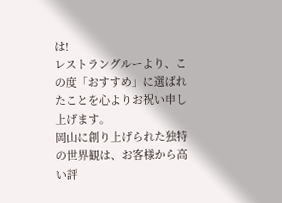は!
レストラングルーより、この度「おすすめ」に選ばれたことを心よりお祝い申し上げます。
岡山に創り上げられた独特の世界観は、お客様から高い評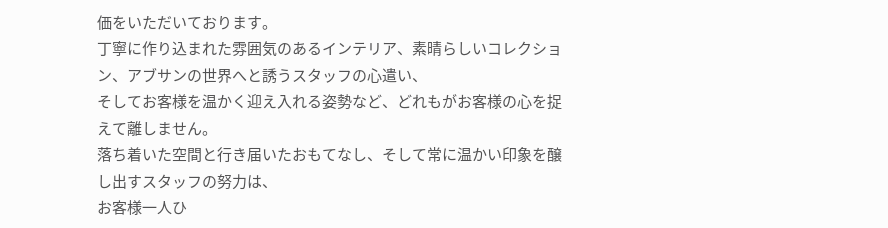価をいただいております。
丁寧に作り込まれた雰囲気のあるインテリア、素晴らしいコレクション、アブサンの世界へと誘うスタッフの心遣い、
そしてお客様を温かく迎え入れる姿勢など、どれもがお客様の心を捉えて離しません。
落ち着いた空間と行き届いたおもてなし、そして常に温かい印象を醸し出すスタッフの努力は、
お客様一人ひ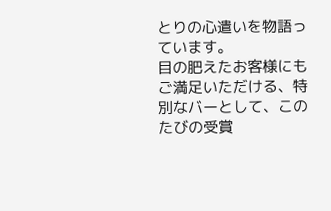とりの心遣いを物語っています。
目の肥えたお客様にもご満足いただける、特別なバーとして、このたびの受賞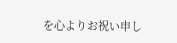を心よりお祝い申し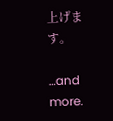上げます。

…and more.